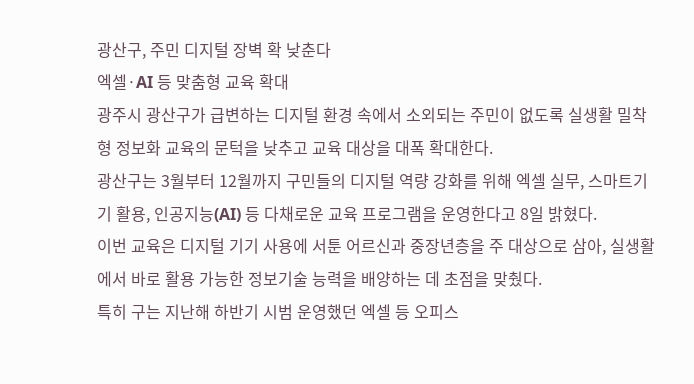광산구, 주민 디지털 장벽 확 낮춘다
엑셀·AI 등 맞춤형 교육 확대
광주시 광산구가 급변하는 디지털 환경 속에서 소외되는 주민이 없도록 실생활 밀착형 정보화 교육의 문턱을 낮추고 교육 대상을 대폭 확대한다.
광산구는 3월부터 12월까지 구민들의 디지털 역량 강화를 위해 엑셀 실무, 스마트기기 활용, 인공지능(AI) 등 다채로운 교육 프로그램을 운영한다고 8일 밝혔다.
이번 교육은 디지털 기기 사용에 서툰 어르신과 중장년층을 주 대상으로 삼아, 실생활에서 바로 활용 가능한 정보기술 능력을 배양하는 데 초점을 맞췄다.
특히 구는 지난해 하반기 시범 운영했던 엑셀 등 오피스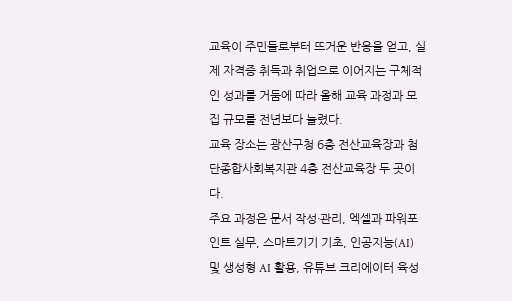교육이 주민들로부터 뜨거운 반응을 얻고, 실제 자격증 취득과 취업으로 이어지는 구체적인 성과를 거둠에 따라 올해 교육 과정과 모집 규모를 전년보다 늘렸다.
교육 장소는 광산구청 6층 전산교육장과 첨단종합사회복지관 4층 전산교육장 두 곳이다.
주요 과정은 문서 작성·관리, 엑셀과 파워포인트 실무, 스마트기기 기초, 인공지능(AI) 및 생성형 AI 활용, 유튜브 크리에이터 육성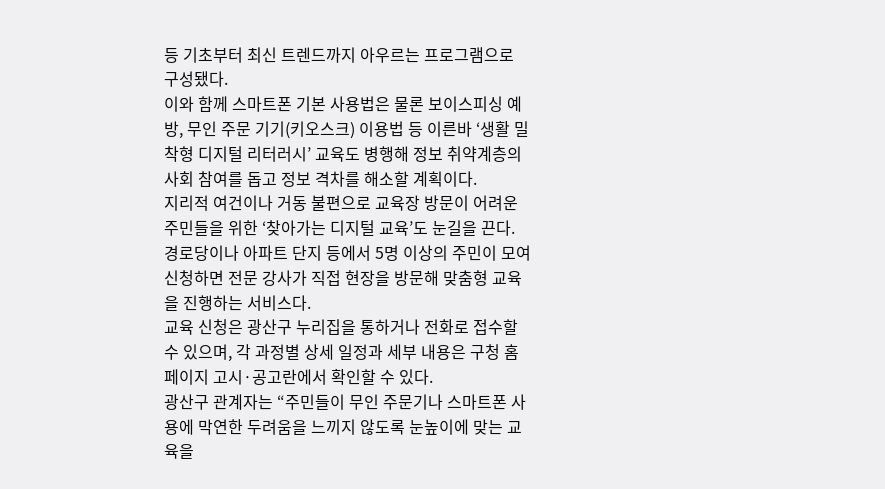등 기초부터 최신 트렌드까지 아우르는 프로그램으로 구성됐다.
이와 함께 스마트폰 기본 사용법은 물론 보이스피싱 예방, 무인 주문 기기(키오스크) 이용법 등 이른바 ‘생활 밀착형 디지털 리터러시’ 교육도 병행해 정보 취약계층의 사회 참여를 돕고 정보 격차를 해소할 계획이다.
지리적 여건이나 거동 불편으로 교육장 방문이 어려운 주민들을 위한 ‘찾아가는 디지털 교육’도 눈길을 끈다. 경로당이나 아파트 단지 등에서 5명 이상의 주민이 모여 신청하면 전문 강사가 직접 현장을 방문해 맞춤형 교육을 진행하는 서비스다.
교육 신청은 광산구 누리집을 통하거나 전화로 접수할 수 있으며, 각 과정별 상세 일정과 세부 내용은 구청 홈페이지 고시·공고란에서 확인할 수 있다.
광산구 관계자는 “주민들이 무인 주문기나 스마트폰 사용에 막연한 두려움을 느끼지 않도록 눈높이에 맞는 교육을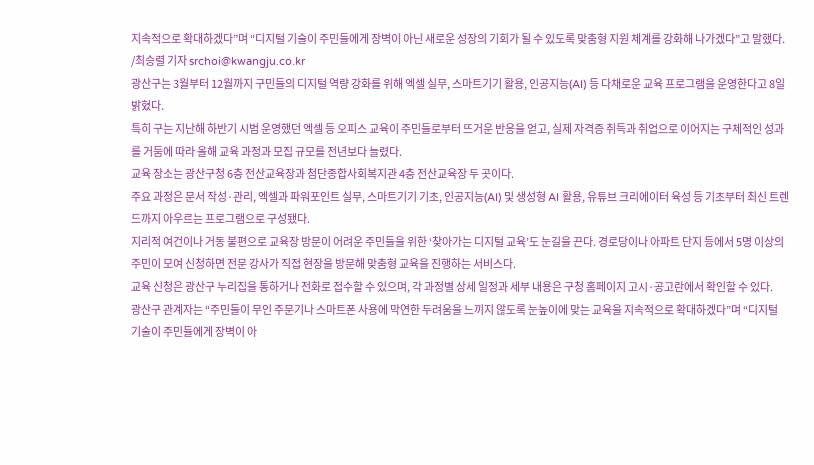지속적으로 확대하겠다”며 “디지털 기술이 주민들에게 장벽이 아닌 새로운 성장의 기회가 될 수 있도록 맞춤형 지원 체계를 강화해 나가겠다”고 말했다.
/최승렬 기자 srchoi@kwangju.co.kr
광산구는 3월부터 12월까지 구민들의 디지털 역량 강화를 위해 엑셀 실무, 스마트기기 활용, 인공지능(AI) 등 다채로운 교육 프로그램을 운영한다고 8일 밝혔다.
특히 구는 지난해 하반기 시범 운영했던 엑셀 등 오피스 교육이 주민들로부터 뜨거운 반응을 얻고, 실제 자격증 취득과 취업으로 이어지는 구체적인 성과를 거둠에 따라 올해 교육 과정과 모집 규모를 전년보다 늘렸다.
교육 장소는 광산구청 6층 전산교육장과 첨단종합사회복지관 4층 전산교육장 두 곳이다.
주요 과정은 문서 작성·관리, 엑셀과 파워포인트 실무, 스마트기기 기초, 인공지능(AI) 및 생성형 AI 활용, 유튜브 크리에이터 육성 등 기초부터 최신 트렌드까지 아우르는 프로그램으로 구성됐다.
지리적 여건이나 거동 불편으로 교육장 방문이 어려운 주민들을 위한 ‘찾아가는 디지털 교육’도 눈길을 끈다. 경로당이나 아파트 단지 등에서 5명 이상의 주민이 모여 신청하면 전문 강사가 직접 현장을 방문해 맞춤형 교육을 진행하는 서비스다.
교육 신청은 광산구 누리집을 통하거나 전화로 접수할 수 있으며, 각 과정별 상세 일정과 세부 내용은 구청 홈페이지 고시·공고란에서 확인할 수 있다.
광산구 관계자는 “주민들이 무인 주문기나 스마트폰 사용에 막연한 두려움을 느끼지 않도록 눈높이에 맞는 교육을 지속적으로 확대하겠다”며 “디지털 기술이 주민들에게 장벽이 아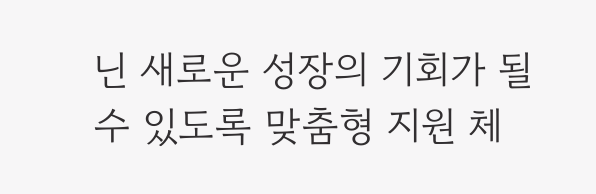닌 새로운 성장의 기회가 될 수 있도록 맞춤형 지원 체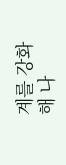계를 강화해 나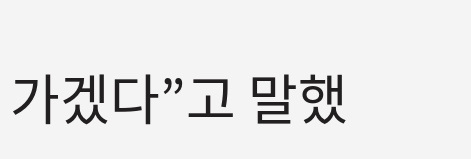가겠다”고 말했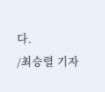다.
/최승렬 기자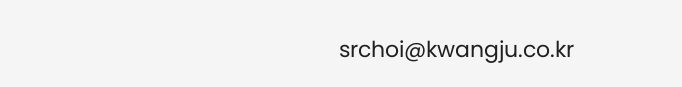srchoi@kwangju.co.kr